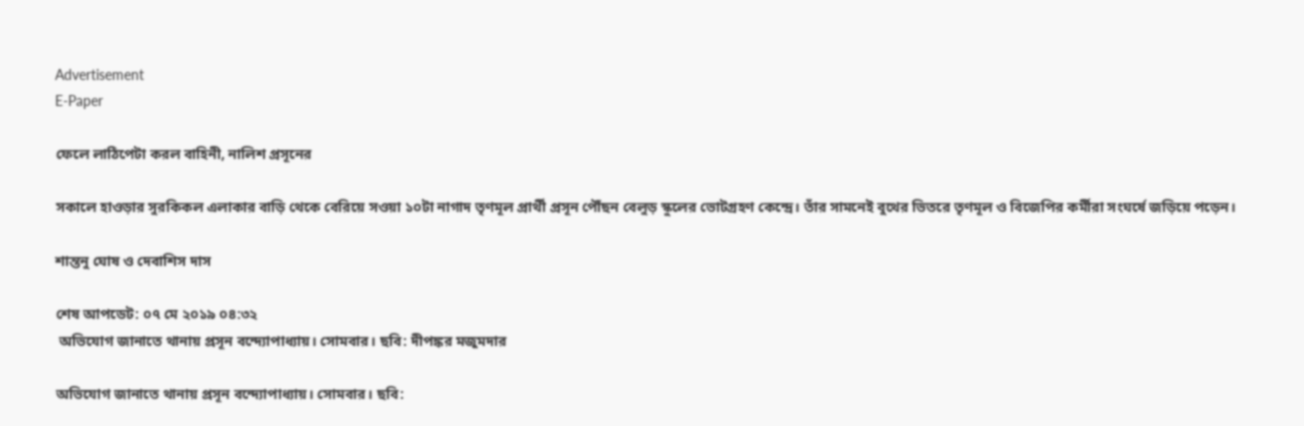Advertisement
E-Paper

ফেলে লাঠিপেটা করল বাহিনী, নালিশ প্রসূনের

সকালে হাওড়ার সুরকিকল এলাকার বাড়ি থেকে বেরিয়ে সওয়া ১০টা নাগাদ তৃণমূল প্রার্থী প্রসূন পৌঁছন বেলুড় স্কুলের ভোটগ্রহণ কেন্দ্রে। তাঁর সামনেই বুথের ভিতরে তৃণমূল ও বিজেপির কর্মীরা সংঘর্ষে জড়িয়ে পড়েন।

শান্তনু ঘোষ ও দেবাশিস দাস

শেষ আপডেট: ০৭ মে ২০১৯ ০৪:৩২
 অভিযোগ জানাতে থানায় প্রসূন বন্দ্যোপাধ্যায়। সোমবার। ছবি: দীপঙ্কর মজুমদার

অভিযোগ জানাতে থানায় প্রসূন বন্দ্যোপাধ্যায়। সোমবার। ছবি: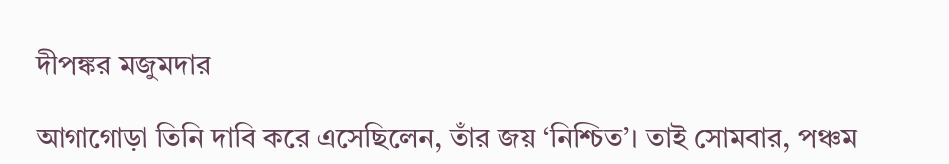দীপঙ্কর মজুমদার

আগাগোড়া তিনি দাবি করে এসেছিলেন, তাঁর জয় ‘নিশ্চিত’। তাই সোমবার, পঞ্চম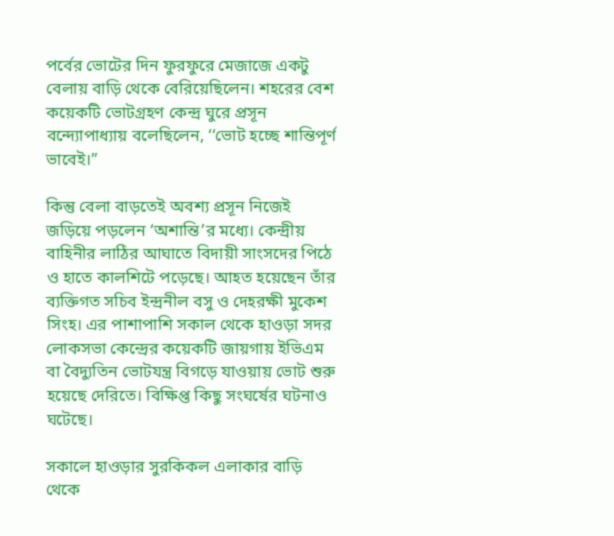পর্বের ভোটের দিন ফুরফুরে মেজাজে একটু বেলায় বাড়ি থেকে বেরিয়েছিলেন। শহরের বেশ কয়েকটি ভোটগ্রহণ কেন্দ্র ঘুরে প্রসূন বন্দ্যোপাধ্যায় বলেছিলেন, ‘‘ভোট হচ্ছে শান্তিপূর্ণ ভাবেই।’’

কিন্তু বেলা বাড়তেই অবশ্য প্রসূন নিজেই জড়িয়ে পড়লেন ‘অশান্তি’র মধ্যে। কেন্দ্রীয় বাহিনীর লাঠির আঘাতে বিদায়ী সাংসদের পিঠে ও হাতে কালশিটে পড়েছে। আহত হয়েছেন তাঁর ব্যক্তিগত সচিব ইন্দ্রনীল বসু ও দেহরক্ষী মুকেশ সিংহ। এর পাশাপাশি সকাল থেকে হাওড়া সদর লোকসভা কেন্দ্রের কয়েকটি জায়গায় ইভিএম বা বৈদ্যুতিন ভোটযন্ত্র বিগড়ে যাওয়ায় ভোট শুরু হয়েছে দেরিতে। বিক্ষিপ্ত কিছু সংঘর্ষের ঘটনাও ঘটেছে।

সকালে হাওড়ার সুরকিকল এলাকার বাড়ি থেকে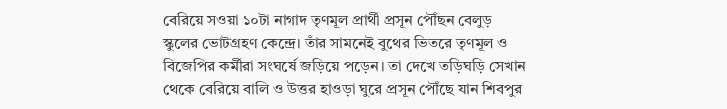বেরিয়ে সওয়া ১০টা নাগাদ তৃণমূল প্রার্থী প্রসূন পৌঁছন বেলুড় স্কুলের ভোটগ্রহণ কেন্দ্রে। তাঁর সামনেই বুথের ভিতরে তৃণমূল ও বিজেপির কর্মীরা সংঘর্ষে জড়িয়ে পড়েন। তা দেখে তড়িঘড়ি সেখান থেকে বেরিয়ে বালি ও উত্তর হাওড়া ঘুরে প্রসূন পৌঁছে যান শিবপুর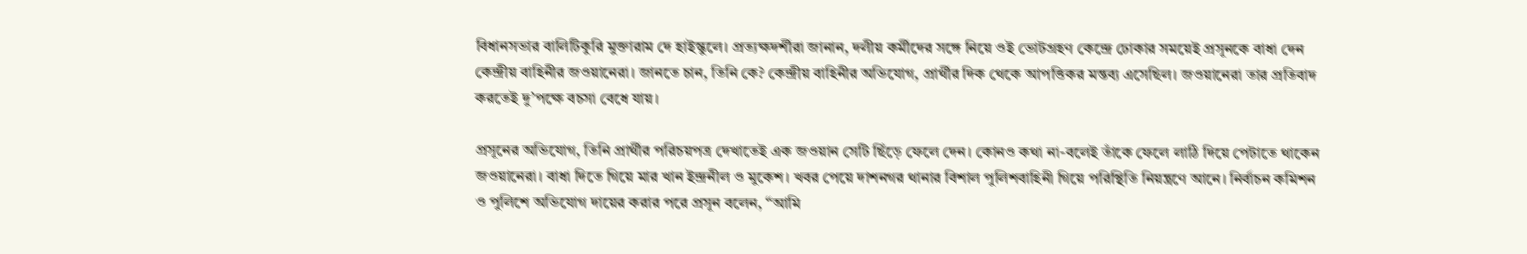বিধানসভার বালিটিকুরি মুক্তারাম দে হাইস্কুলে। প্রত্যক্ষদর্শীরা জানান, দলীয় কর্মীদের সঙ্গে নিয়ে ওই ভোটগ্রহণ কেন্দ্রে ঢোকার সময়েই প্রসূনকে বাধা দেন কেন্দ্রীয় বাহিনীর জওয়ানেরা। জানতে চান, তিনি কে? কেন্দ্রীয় বাহিনীর অভিযোগ, প্রার্থীর দিক থেকে আপত্তিকর মন্তব্য এসেছিল। জওয়ানেরা তার প্রতিবাদ করতেই দু’পক্ষে বচসা বেধে যায়।

প্রসূনের অভিযোগ, তিনি প্রার্থীর পরিচয়পত্র দেখাতেই এক জওয়ান সেটি ছিঁড়ে ফেলে দেন। কোনও কথা না-বলেই তাঁকে ফেলে লাঠি দিয়ে পেটাতে থাকেন জওয়ানেরা। বাধা দিতে গিয়ে মার খান ইন্দ্রনীল ও মুকেশ। খবর পেয়ে দাশনগর থানার বিশাল পুলিশবাহিনী গিয়ে পরিস্থিতি নিয়ন্ত্রণে আনে। নির্বাচন কমিশন ও পুলিশে অভিযোগ দায়ের করার পরে প্রসূন বলেন, ‘‘আমি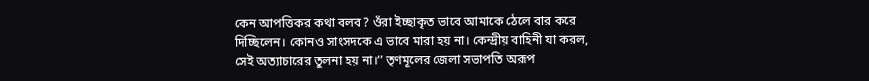কেন আপত্তিকর কথা বলব? ওঁরা ইচ্ছাকৃত ভাবে আমাকে ঠেলে বার করে দিচ্ছিলেন। কোনও সাংসদকে এ ভাবে মারা হয় না। কেন্দ্রীয় বাহিনী যা করল, সেই অত্যাচারের তুলনা হয় না।’’ তৃণমূলের জেলা সভাপতি অরূপ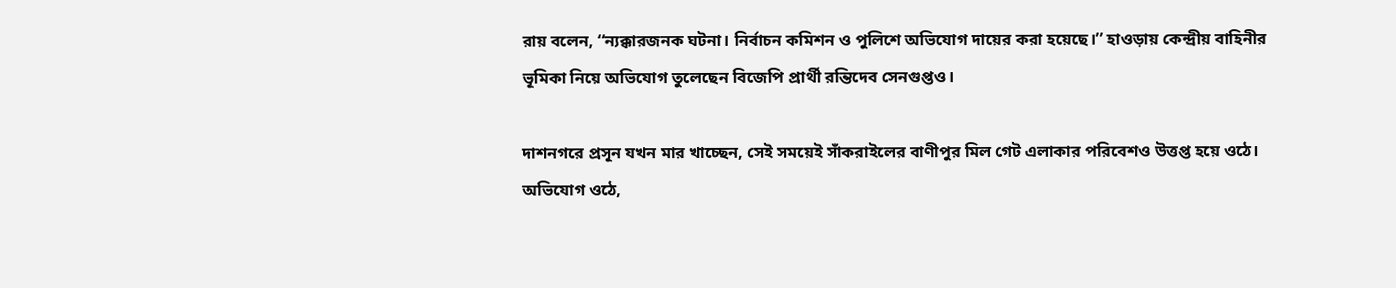রায় বলেন, ‘‘ন্যক্কারজনক ঘটনা। নির্বাচন কমিশন ও পুলিশে অভিযোগ দায়ের করা হয়েছে।’’ হাওড়ায় কেন্দ্রীয় বাহিনীর ভূমিকা নিয়ে অভিযোগ তুলেছেন বিজেপি প্রার্থী রন্তিদেব সেনগুপ্তও।

দাশনগরে প্রসূন যখন মার খাচ্ছেন, সেই সময়েই সাঁকরাইলের বাণীপুর মিল গেট এলাকার পরিবেশও উত্তপ্ত হয়ে ওঠে। অভিযোগ ওঠে,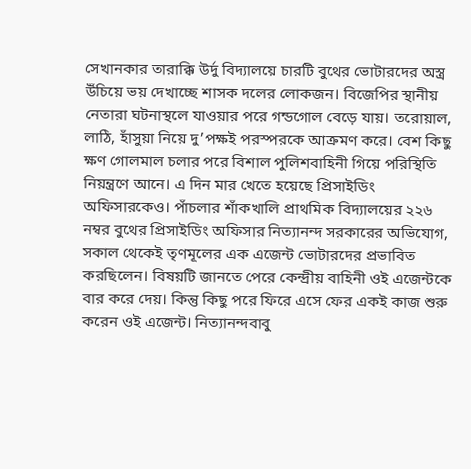সেখানকার তারাক্কি উর্দু বিদ্যালয়ে চারটি বুথের ভোটারদের অস্ত্র উঁচিয়ে ভয় দেখাচ্ছে শাসক দলের লোকজন। বিজেপির স্থানীয় নেতারা ঘটনাস্থলে যাওয়ার পরে গন্ডগোল বেড়ে যায়। তরোয়াল, লাঠি, হাঁসুয়া নিয়ে দু’পক্ষই পরস্পরকে আক্রমণ করে। বেশ কিছু ক্ষণ গোলমাল চলার পরে বিশাল পুলিশবাহিনী গিয়ে পরিস্থিতি নিয়ন্ত্রণে আনে। এ দিন মার খেতে হয়েছে প্রিসাইডিং অফিসারকেও। পাঁচলার শাঁকখালি প্রাথমিক বিদ্যালয়ের ২২৬ নম্বর বুথের প্রিসাইডিং অফিসার নিত্যানন্দ সরকারের অভিযোগ, সকাল থেকেই তৃণমূলের এক এজেন্ট ভোটারদের প্রভাবিত করছিলেন। বিষয়টি জানতে পেরে কেন্দ্রীয় বাহিনী ওই এজেন্টকে বার করে দেয়। কিন্তু কিছু পরে ফিরে এসে ফের একই কাজ শুরু করেন ওই এজেন্ট। নিত্যানন্দবাবু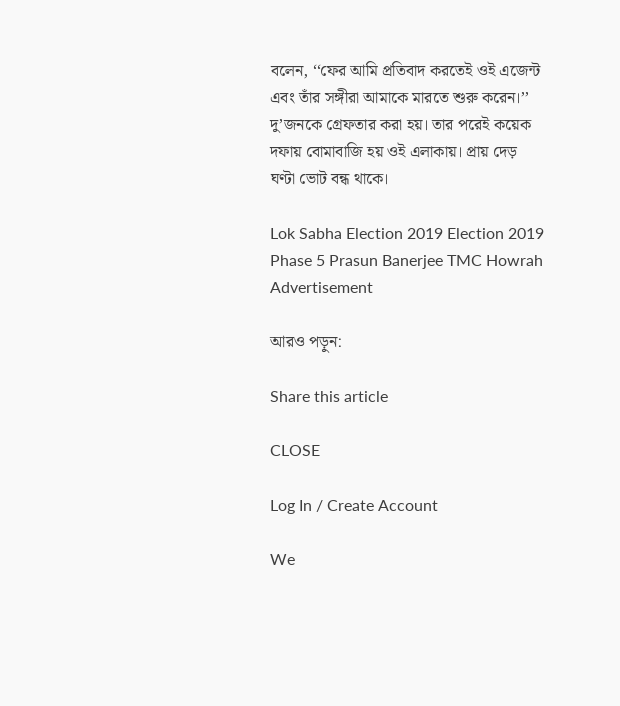বলেন, ‘‘ফের আমি প্রতিবাদ করতেই ওই এজেন্ট এবং তাঁর সঙ্গীরা আমাকে মারতে শুরু করেন।’’ দু’জনকে গ্রেফতার করা হয়। তার পরেই কয়েক দফায় বোমাবাজি হয় ওই এলাকায়। প্রায় দেড় ঘণ্টা ভোট বন্ধ থাকে।

Lok Sabha Election 2019 Election 2019 Phase 5 Prasun Banerjee TMC Howrah
Advertisement

আরও পড়ুন:

Share this article

CLOSE

Log In / Create Account

We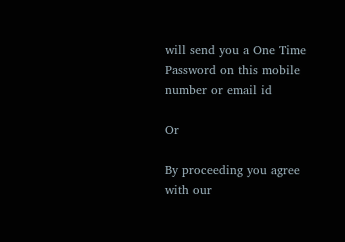will send you a One Time Password on this mobile number or email id

Or

By proceeding you agree with our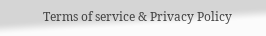Terms of service & Privacy Policy